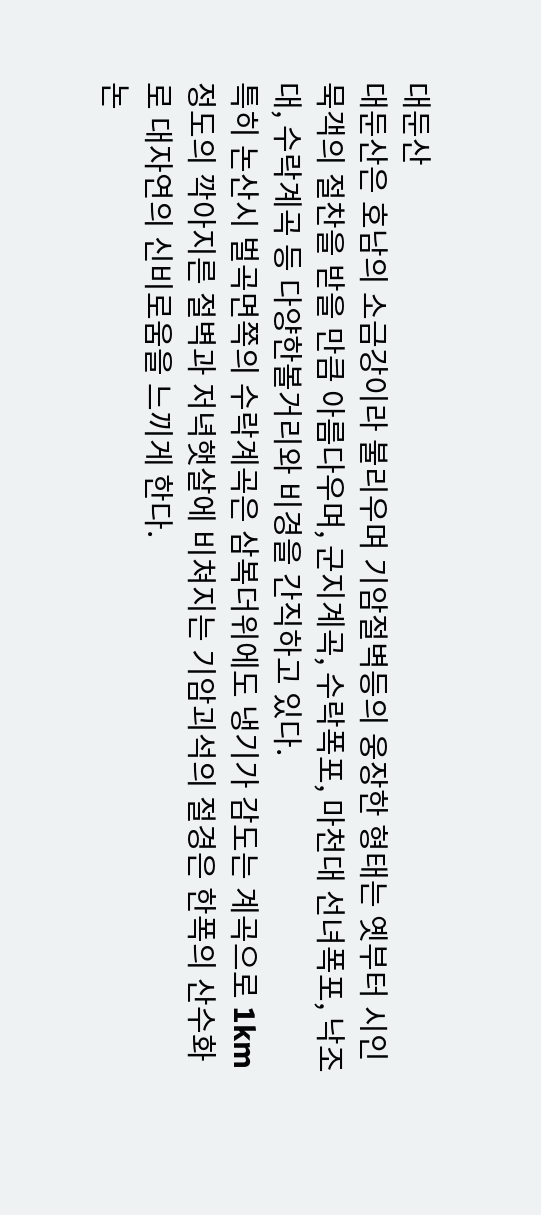대둔산
대둔산은 호남의 소금강이라 불리우며 기암절벽등의 웅장한 형태는 옛부터 시인 묵객의 절찬을 받을 만큼 아름다우며, 군지계곡, 수락폭포, 마천대 선녀폭포, 낙조대, 수락계곡 등 다양한볼거리와 비경을 간직하고 있다.
특히 논산시 벌곡면쪽의 수락계곡은 삼복더위에도 냉기가 감도는 계곡으로 1km정도의 깍아지른 절벽과 저녁햇살에 비쳐지는 기암괴석의 절경은 한폭의 산수화로 대자연의 신비로움을 느끼게 한다.
논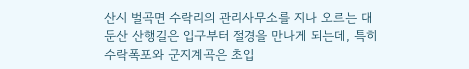산시 벌곡면 수락리의 관리사무소를 지나 오르는 대둔산 산행길은 입구부터 절경을 만나게 되는데, 특히 수락폭포와 군지계곡은 초입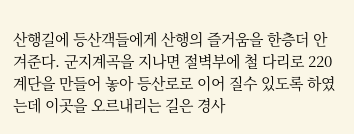산행길에 등산객들에게 산행의 즐거움을 한층더 안겨준다. 군지계곡을 지나면 절벽부에 철 다리로 220계단을 만들어 놓아 등산로로 이어 질수 있도록 하였는데 이곳을 오르내리는 길은 경사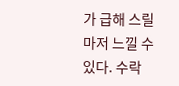가 급해 스릴마저 느낄 수 있다. 수락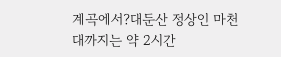계곡에서?대둔산 정상인 마천대까지는 약 2시간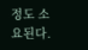정도 소요된다.